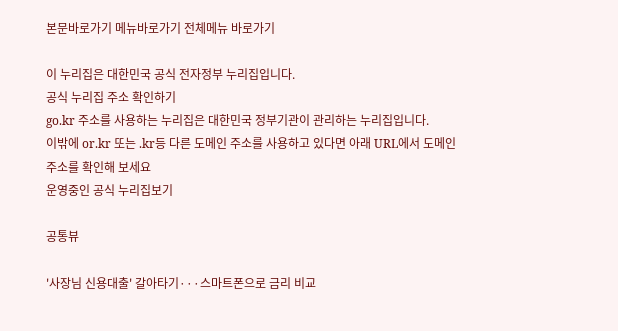본문바로가기 메뉴바로가기 전체메뉴 바로가기

이 누리집은 대한민국 공식 전자정부 누리집입니다.
공식 누리집 주소 확인하기
go.kr 주소를 사용하는 누리집은 대한민국 정부기관이 관리하는 누리집입니다.
이밖에 or.kr 또는 .kr등 다른 도메인 주소를 사용하고 있다면 아래 URL에서 도메인 주소를 확인해 보세요
운영중인 공식 누리집보기

공통뷰

'사장님 신용대출' 갈아타기···스마트폰으로 금리 비교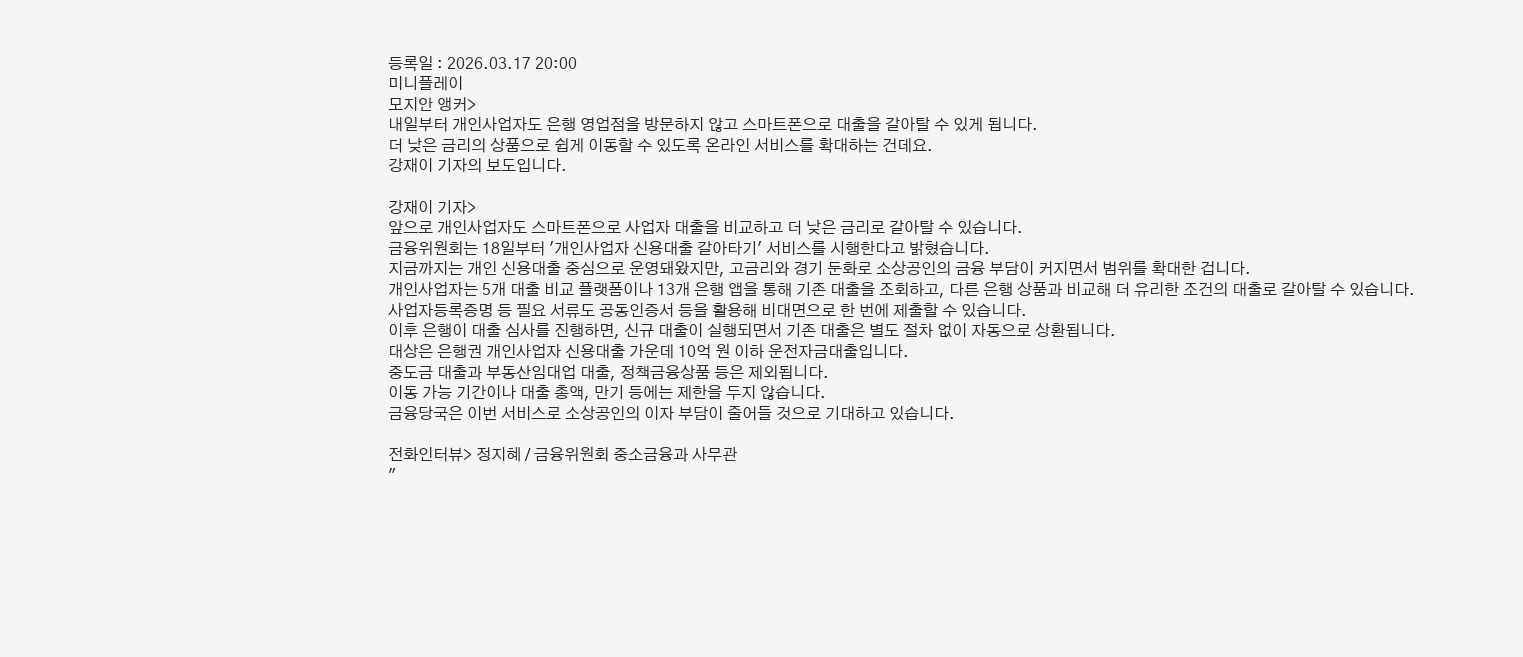등록일 : 2026.03.17 20:00
미니플레이
모지안 앵커>
내일부터 개인사업자도 은행 영업점을 방문하지 않고 스마트폰으로 대출을 갈아탈 수 있게 됩니다.
더 낮은 금리의 상품으로 쉽게 이동할 수 있도록 온라인 서비스를 확대하는 건데요.
강재이 기자의 보도입니다.

강재이 기자>
앞으로 개인사업자도 스마트폰으로 사업자 대출을 비교하고 더 낮은 금리로 갈아탈 수 있습니다.
금융위원회는 18일부터 '개인사업자 신용대출 갈아타기' 서비스를 시행한다고 밝혔습니다.
지금까지는 개인 신용대출 중심으로 운영돼왔지만, 고금리와 경기 둔화로 소상공인의 금융 부담이 커지면서 범위를 확대한 겁니다.
개인사업자는 5개 대출 비교 플랫폼이나 13개 은행 앱을 통해 기존 대출을 조회하고, 다른 은행 상품과 비교해 더 유리한 조건의 대출로 갈아탈 수 있습니다.
사업자등록증명 등 필요 서류도 공동인증서 등을 활용해 비대면으로 한 번에 제출할 수 있습니다.
이후 은행이 대출 심사를 진행하면, 신규 대출이 실행되면서 기존 대출은 별도 절차 없이 자동으로 상환됩니다.
대상은 은행권 개인사업자 신용대출 가운데 10억 원 이하 운전자금대출입니다.
중도금 대출과 부동산임대업 대출, 정책금융상품 등은 제외됩니다.
이동 가능 기간이나 대출 총액, 만기 등에는 제한을 두지 않습니다.
금융당국은 이번 서비스로 소상공인의 이자 부담이 줄어들 것으로 기대하고 있습니다.

전화인터뷰> 정지혜 / 금융위원회 중소금융과 사무관
"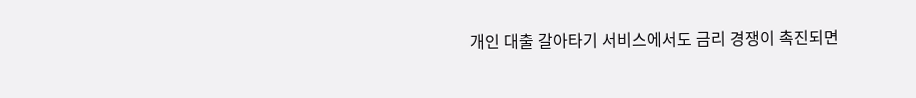개인 대출 갈아타기 서비스에서도 금리 경쟁이 촉진되면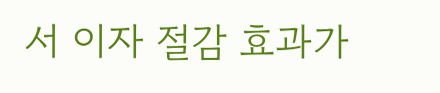서 이자 절감 효과가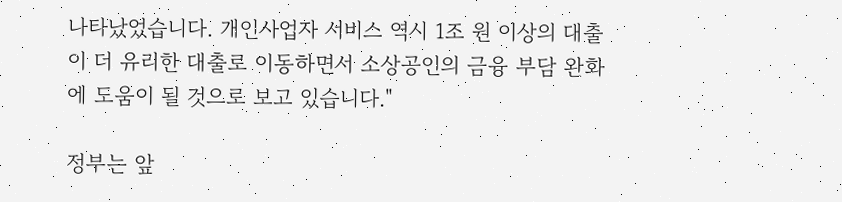나타났었습니다. 개인사업자 서비스 역시 1조 원 이상의 대출이 더 유리한 대출로 이동하면서 소상공인의 금융 부담 완화에 도움이 될 것으로 보고 있습니다."

정부는 앞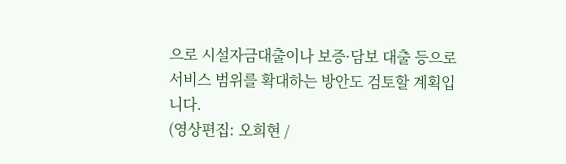으로 시설자금대출이나 보증·담보 대출 등으로 서비스 범위를 확대하는 방안도 검토할 계획입니다.
(영상편집: 오희현 /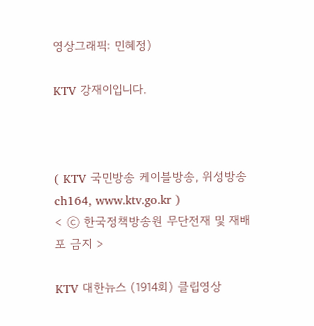영상그래픽: 민혜정)

KTV 강재이입니다.



( KTV 국민방송 케이블방송, 위성방송 ch164, www.ktv.go.kr )
< ⓒ 한국정책방송원 무단전재 및 재배포 금지 >

KTV 대한뉴스 (1914회) 클립영상